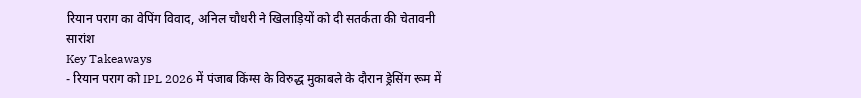रियान पराग का वेपिंग विवाद, अनिल चौधरी ने खिलाड़ियों को दी सतर्कता की चेतावनी
सारांश
Key Takeaways
- रियान पराग को IPL 2026 में पंजाब किंग्स के विरुद्ध मुकाबले के दौरान ड्रेसिंग रूम में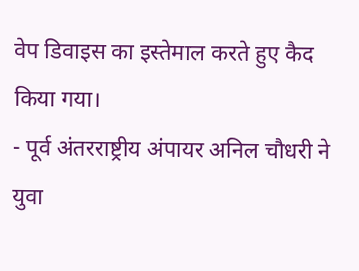वेप डिवाइस का इस्तेमाल करते हुए कैद किया गया।
- पूर्व अंतरराष्ट्रीय अंपायर अनिल चौधरी ने युवा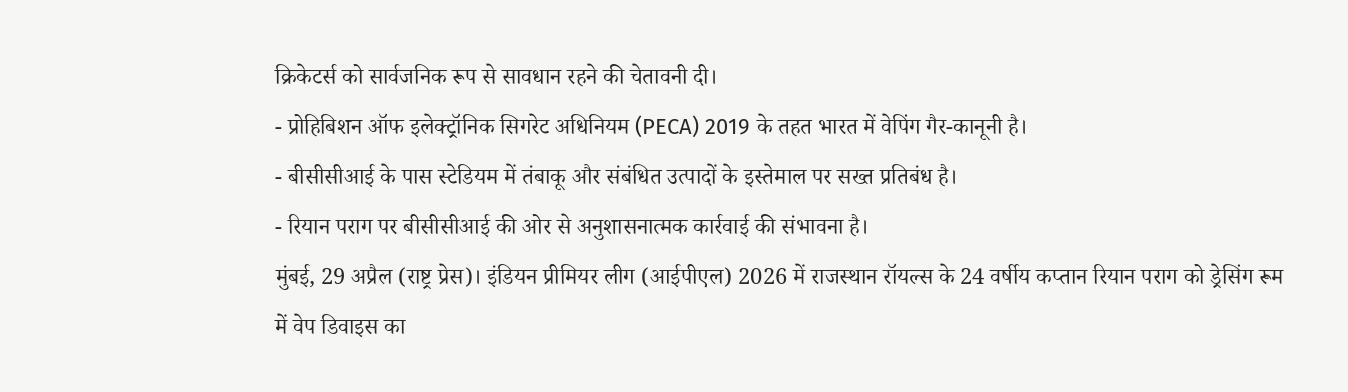क्रिकेटर्स को सार्वजनिक रूप से सावधान रहने की चेतावनी दी।
- प्रोहिबिशन ऑफ इलेक्ट्रॉनिक सिगरेट अधिनियम (PECA) 2019 के तहत भारत में वेपिंग गैर-कानूनी है।
- बीसीसीआई के पास स्टेडियम में तंबाकू और संबंधित उत्पादों के इस्तेमाल पर सख्त प्रतिबंध है।
- रियान पराग पर बीसीसीआई की ओर से अनुशासनात्मक कार्रवाई की संभावना है।
मुंबई, 29 अप्रैल (राष्ट्र प्रेस)। इंडियन प्रीमियर लीग (आईपीएल) 2026 में राजस्थान रॉयल्स के 24 वर्षीय कप्तान रियान पराग को ड्रेसिंग रूम में वेप डिवाइस का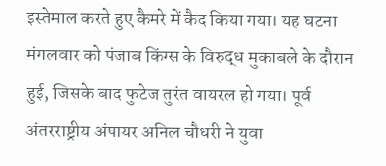इस्तेमाल करते हुए कैमरे में कैद किया गया। यह घटना मंगलवार को पंजाब किंग्स के विरुद्ध मुकाबले के दौरान हुई, जिसके बाद फुटेज तुरंत वायरल हो गया। पूर्व अंतरराष्ट्रीय अंपायर अनिल चौधरी ने युवा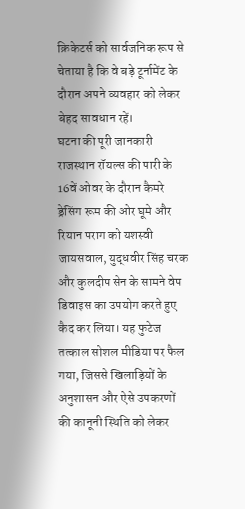क्रिकेटर्स को सार्वजनिक रूप से चेताया है कि वे बड़े टूर्नामेंट के दौरान अपने व्यवहार को लेकर बेहद सावधान रहें।
घटना की पूरी जानकारी
राजस्थान रॉयल्स की पारी के 16वें ओवर के दौरान कैमरे ड्रेसिंग रूम की ओर घूमे और रियान पराग को यशस्वी जायसवाल, युद्धवीर सिंह चरक और कुलदीप सेन के सामने वेप डिवाइस का उपयोग करते हुए कैद कर लिया। यह फुटेज तत्काल सोशल मीडिया पर फैल गया, जिससे खिलाड़ियों के अनुशासन और ऐसे उपकरणों की कानूनी स्थिति को लेकर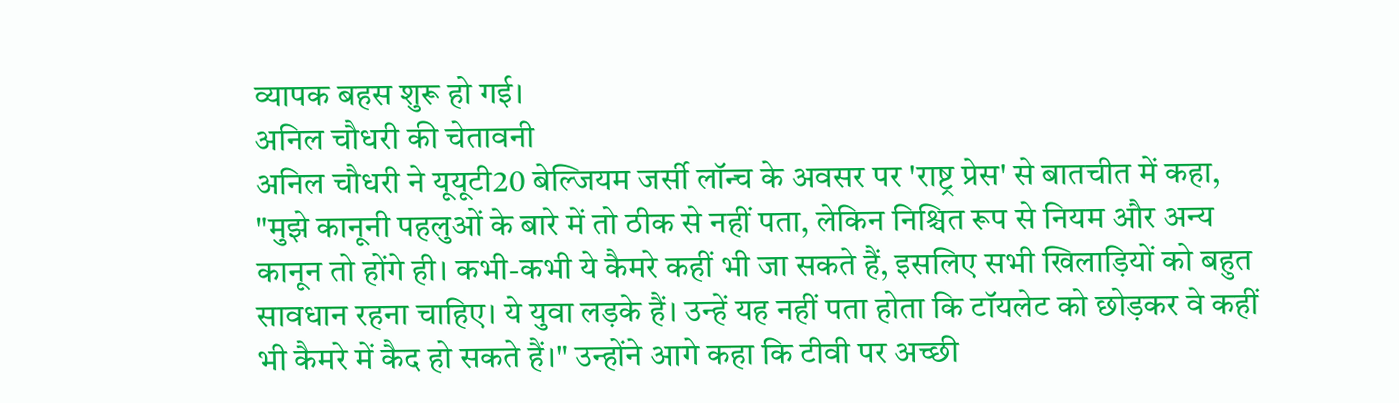व्यापक बहस शुरू हो गई।
अनिल चौधरी की चेतावनी
अनिल चौधरी ने यूयूटी20 बेल्जियम जर्सी लॉन्च के अवसर पर 'राष्ट्र प्रेस' से बातचीत में कहा, "मुझे कानूनी पहलुओं के बारे में तो ठीक से नहीं पता, लेकिन निश्चित रूप से नियम और अन्य कानून तो होंगे ही। कभी-कभी ये कैमरे कहीं भी जा सकते हैं, इसलिए सभी खिलाड़ियों को बहुत सावधान रहना चाहिए। ये युवा लड़के हैं। उन्हें यह नहीं पता होता कि टॉयलेट को छोड़कर वे कहीं भी कैमरे में कैद हो सकते हैं।" उन्होंने आगे कहा कि टीवी पर अच्छी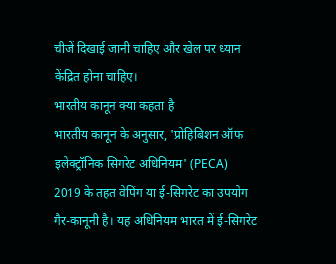चीजें दिखाई जानी चाहिए और खेल पर ध्यान केंद्रित होना चाहिए।
भारतीय कानून क्या कहता है
भारतीय कानून के अनुसार, 'प्रोहिबिशन ऑफ इलेक्ट्रॉनिक सिगरेट अधिनियम' (PECA) 2019 के तहत वेपिंग या ई-सिगरेट का उपयोग गैर-कानूनी है। यह अधिनियम भारत में ई-सिगरेट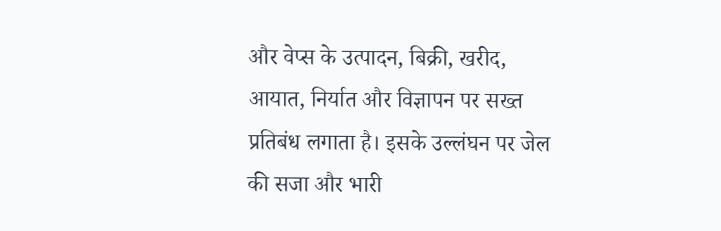और वेप्स के उत्पादन, बिक्री, खरीद, आयात, निर्यात और विज्ञापन पर सख्त प्रतिबंध लगाता है। इसके उल्लंघन पर जेल की सजा और भारी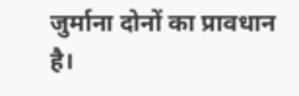जुर्माना दोनों का प्रावधान है।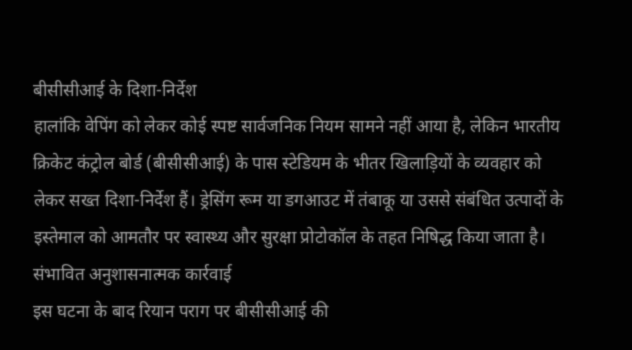बीसीसीआई के दिशा-निर्देश
हालांकि वेपिंग को लेकर कोई स्पष्ट सार्वजनिक नियम सामने नहीं आया है, लेकिन भारतीय क्रिकेट कंट्रोल बोर्ड (बीसीसीआई) के पास स्टेडियम के भीतर खिलाड़ियों के व्यवहार को लेकर सख्त दिशा-निर्देश हैं। ड्रेसिंग रूम या डगआउट में तंबाकू या उससे संबंधित उत्पादों के इस्तेमाल को आमतौर पर स्वास्थ्य और सुरक्षा प्रोटोकॉल के तहत निषिद्ध किया जाता है।
संभावित अनुशासनात्मक कार्रवाई
इस घटना के बाद रियान पराग पर बीसीसीआई की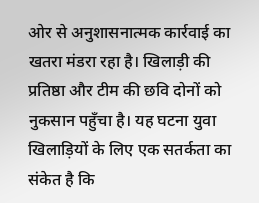ओर से अनुशासनात्मक कार्रवाई का खतरा मंडरा रहा है। खिलाड़ी की प्रतिष्ठा और टीम की छवि दोनों को नुकसान पहुँचा है। यह घटना युवा खिलाड़ियों के लिए एक सतर्कता का संकेत है कि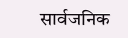सार्वजनिक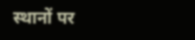स्थानों पर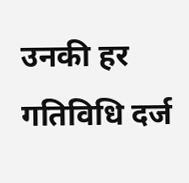उनकी हर गतिविधि दर्ज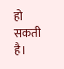हो सकती है।